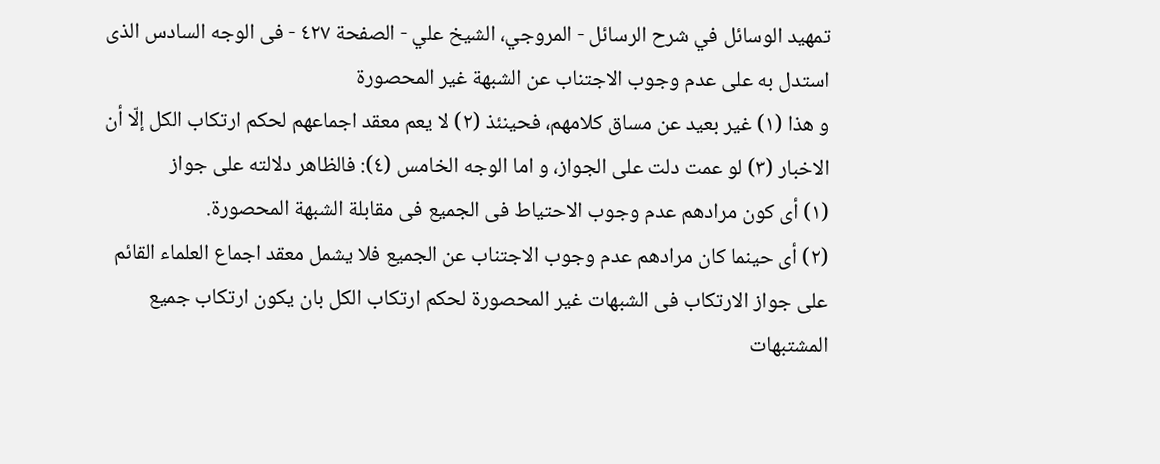تمهيد الوسائل في شرح الرسائل - المروجي، الشيخ علي - الصفحة ٤٢٧ - فى الوجه السادس الذى استدل به على عدم وجوب الاجتناب عن الشبهة غير المحصورة
و هذا (١) غير بعيد عن مساق كلامهم، فحينئذ (٢) لا يعم معقد اجماعهم لحكم ارتكاب الكل إلّا أن الاخبار (٣) لو عمت دلت على الجواز، و اما الوجه الخامس (٤): فالظاهر دلالته على جواز
(١) أى كون مرادهم عدم وجوب الاحتياط فى الجميع فى مقابلة الشبهة المحصورة.
(٢) أى حينما كان مرادهم عدم وجوب الاجتناب عن الجميع فلا يشمل معقد اجماع العلماء القائم على جواز الارتكاب فى الشبهات غير المحصورة لحكم ارتكاب الكل بان يكون ارتكاب جميع المشتبهات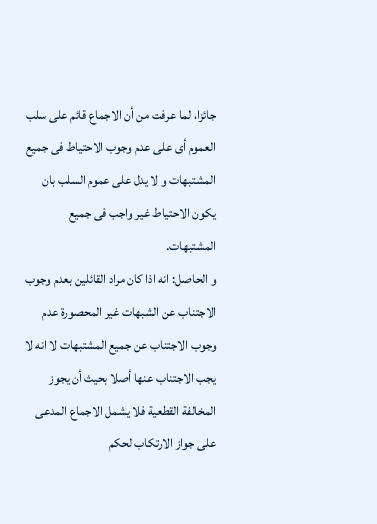جائزا، لما عرفت من أن الاجماع قائم على سلب العموم أى على عدم وجوب الاحتياط فى جميع المشتبهات و لا يدل على عموم السلب بان يكون الاحتياط غير واجب فى جميع المشتبهات.
و الحاصل: انه اذا كان مراد القائلين بعدم وجوب الاجتناب عن الشبهات غير المحصورة عدم وجوب الاجتناب عن جميع المشتبهات لا انه لا يجب الاجتناب عنها أصلا بحيث أن يجوز المخالفة القطعية فلا يشمل الاجماع المدعى على جواز الارتكاب لحكم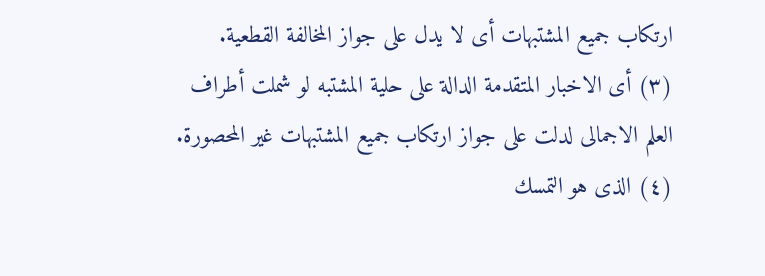ارتكاب جميع المشتبهات أى لا يدل على جواز المخالفة القطعية.
(٣) أى الاخبار المتقدمة الدالة على حلية المشتبه لو شملت أطراف العلم الاجمالى لدلت على جواز ارتكاب جميع المشتبهات غير المحصورة.
(٤) الذى هو التمسك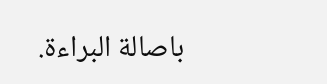باصالة البراءة.